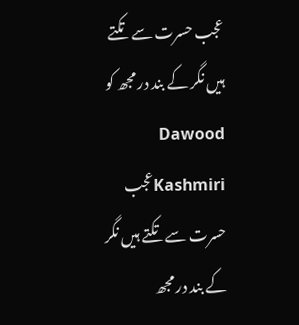عجب حسرت سے تکتے ہیں نگر کے بند در مجھ کو
Dawood Kashmiriعجب حسرت سے تکتے ہیں نگر کے بند در مجھ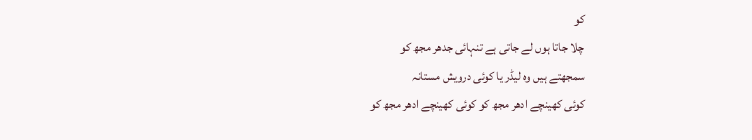کو
چلا جاتا ہوں لے جاتی ہے تنہائی جدھر مجھ کو
سمجھتے ہیں وہ لیڈر یا کوئی درویش مستانہ
کوئی کھینچے ادھر مجھ کو کوئی کھینچے ادھر مجھ کو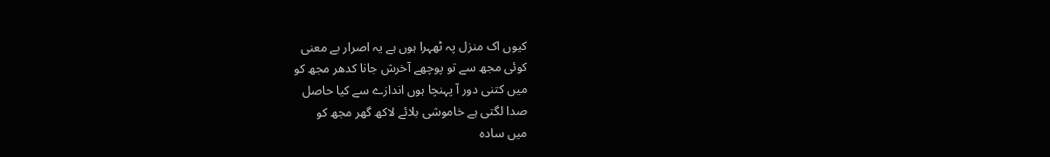کیوں اک منزل پہ ٹھہرا ہوں ہے یہ اصرار بے معنی
کوئی مجھ سے تو پوچھے آخرش جانا کدھر مجھ کو
میں کتنی دور آ پہنچا ہوں اندازے سے کیا حاصل
صدا لگتی ہے خاموشی بلائے لاکھ گھر مجھ کو
میں سادہ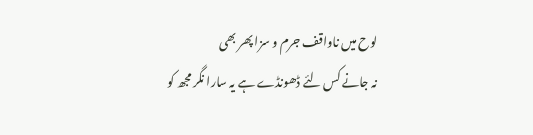لوح میں ناواقف جرم و سزا پھر بھی
نہ جانے کس لئے ڈھونڈے ہے یہ سارا نگر مجھ کو